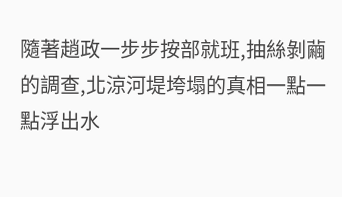隨著趙政一步步按部就班,抽絲剝繭的調查,北涼河堤垮塌的真相一點一點浮出水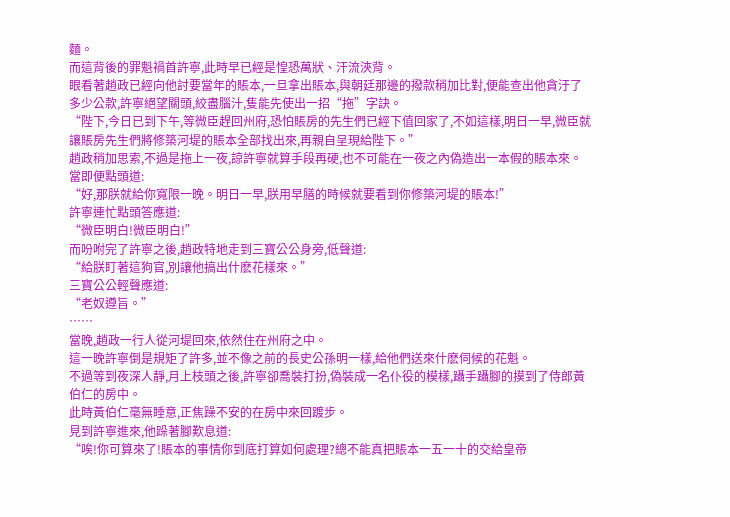麵。
而這背後的罪魁禍首許寧,此時早已經是惶恐萬狀、汗流浹背。
眼看著趙政已經向他討要當年的賬本,一旦拿出賬本,與朝廷那邊的撥款稍加比對,便能查出他貪汙了多少公款,許寧絕望關頭,絞盡腦汁,隻能先使出一招“拖”字訣。
“陛下,今日已到下午,等微臣趕回州府,恐怕賬房的先生們已經下值回家了,不如這樣,明日一早,微臣就讓賬房先生們將修築河堤的賬本全部找出來,再親自呈現給陛下。”
趙政稍加思索,不過是拖上一夜,諒許寧就算手段再硬,也不可能在一夜之內偽造出一本假的賬本來。
當即便點頭道:
“好,那朕就給你寬限一晚。明日一早,朕用早膳的時候就要看到你修築河堤的賬本!”
許寧連忙點頭答應道:
“微臣明白!微臣明白!”
而吩咐完了許寧之後,趙政特地走到三寶公公身旁,低聲道:
“給朕盯著這狗官,別讓他搞出什麽花樣來。”
三寶公公輕聲應道:
“老奴遵旨。”
……
當晚,趙政一行人從河堤回來,依然住在州府之中。
這一晚許寧倒是規矩了許多,並不像之前的長史公孫明一樣,給他們送來什麽伺候的花魁。
不過等到夜深人靜,月上枝頭之後,許寧卻喬裝打扮,偽裝成一名仆役的模樣,躡手躡腳的摸到了侍郎黃伯仁的房中。
此時黃伯仁毫無睡意,正焦躁不安的在房中來回踱步。
見到許寧進來,他跺著腳歎息道:
“唉!你可算來了!賬本的事情你到底打算如何處理?總不能真把賬本一五一十的交給皇帝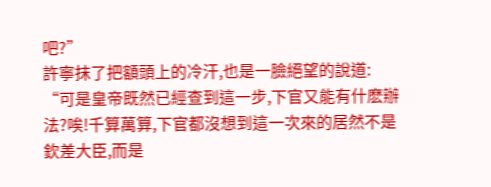吧?”
許寧抹了把額頭上的冷汗,也是一臉絕望的說道:
“可是皇帝既然已經查到這一步,下官又能有什麽辦法?唉!千算萬算,下官都沒想到這一次來的居然不是欽差大臣,而是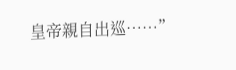皇帝親自出巡……”